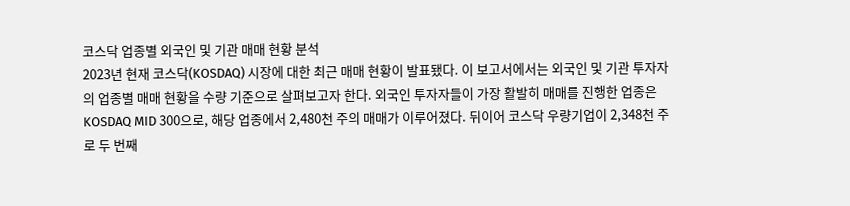코스닥 업종별 외국인 및 기관 매매 현황 분석
2023년 현재 코스닥(KOSDAQ) 시장에 대한 최근 매매 현황이 발표됐다. 이 보고서에서는 외국인 및 기관 투자자의 업종별 매매 현황을 수량 기준으로 살펴보고자 한다. 외국인 투자자들이 가장 활발히 매매를 진행한 업종은 KOSDAQ MID 300으로, 해당 업종에서 2,480천 주의 매매가 이루어졌다. 뒤이어 코스닥 우량기업이 2,348천 주로 두 번째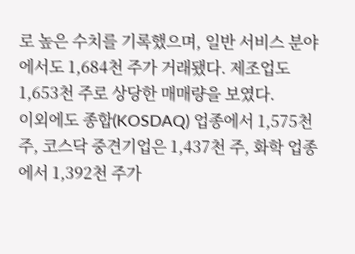로 높은 수치를 기록했으며, 일반 서비스 분야에서도 1,684천 주가 거래됐다. 제조업도 1,653천 주로 상당한 매매량을 보였다.
이외에도 종합(KOSDAQ) 업종에서 1,575천 주, 코스닥 중견기업은 1,437천 주, 화학 업종에서 1,392천 주가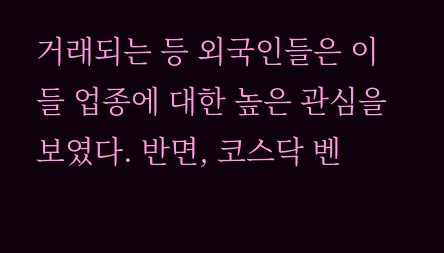거래되는 등 외국인들은 이들 업종에 대한 높은 관심을 보였다. 반면, 코스닥 벤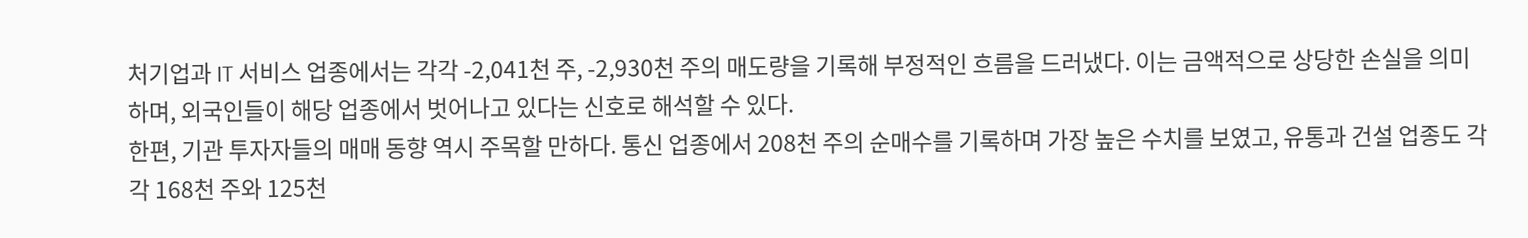처기업과 IT 서비스 업종에서는 각각 -2,041천 주, -2,930천 주의 매도량을 기록해 부정적인 흐름을 드러냈다. 이는 금액적으로 상당한 손실을 의미하며, 외국인들이 해당 업종에서 벗어나고 있다는 신호로 해석할 수 있다.
한편, 기관 투자자들의 매매 동향 역시 주목할 만하다. 통신 업종에서 208천 주의 순매수를 기록하며 가장 높은 수치를 보였고, 유통과 건설 업종도 각각 168천 주와 125천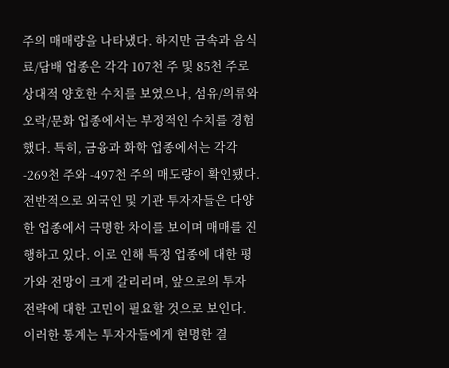주의 매매량을 나타냈다. 하지만 금속과 음식료/담배 업종은 각각 107천 주 및 85천 주로 상대적 양호한 수치를 보였으나, 섬유/의류와 오락/문화 업종에서는 부정적인 수치를 경험했다. 특히, 금융과 화학 업종에서는 각각 -269천 주와 -497천 주의 매도량이 확인됐다.
전반적으로 외국인 및 기관 투자자들은 다양한 업종에서 극명한 차이를 보이며 매매를 진행하고 있다. 이로 인해 특정 업종에 대한 평가와 전망이 크게 갈리리며, 앞으로의 투자 전략에 대한 고민이 필요할 것으로 보인다. 이러한 통계는 투자자들에게 현명한 결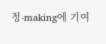정-making에 기여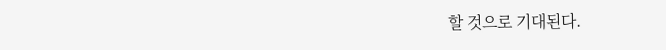할 것으로 기대된다.